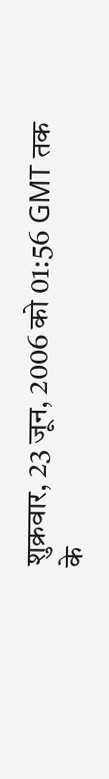शुक्रवार, 23 जून, 2006 को 01:56 GMT तक के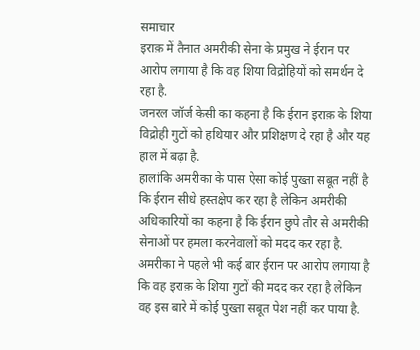समाचार
इराक़ में तैनात अमरीकी सेना के प्रमुख ने ईरान पर आरोप लगाया है कि वह शिया विद्रोहियों को समर्थन दे रहा है.
जनरल जॉर्ज केसी का कहना है कि ईरान इराक़ के शिया विद्रोही गुटों को हथियार और प्रशिक्षण दे रहा है और यह हाल में बढ़ा है.
हालांकि अमरीका के पास ऐसा कोई पुख्ता सबूत नहीं है कि ईरान सीधे हस्तक्षेप कर रहा है लेकिन अमरीकी अधिकारियों का कहना है कि ईरान छुपे तौर से अमरीकी सेनाओं पर हमला करनेवालों को मदद कर रहा है.
अमरीका ने पहले भी कई बार ईरान पर आरोप लगाया है कि वह इराक़ के शिया गुटों की मदद कर रहा है लेकिन वह इस बारे में कोई पुख्ता सबूत पेश नहीं कर पाया है.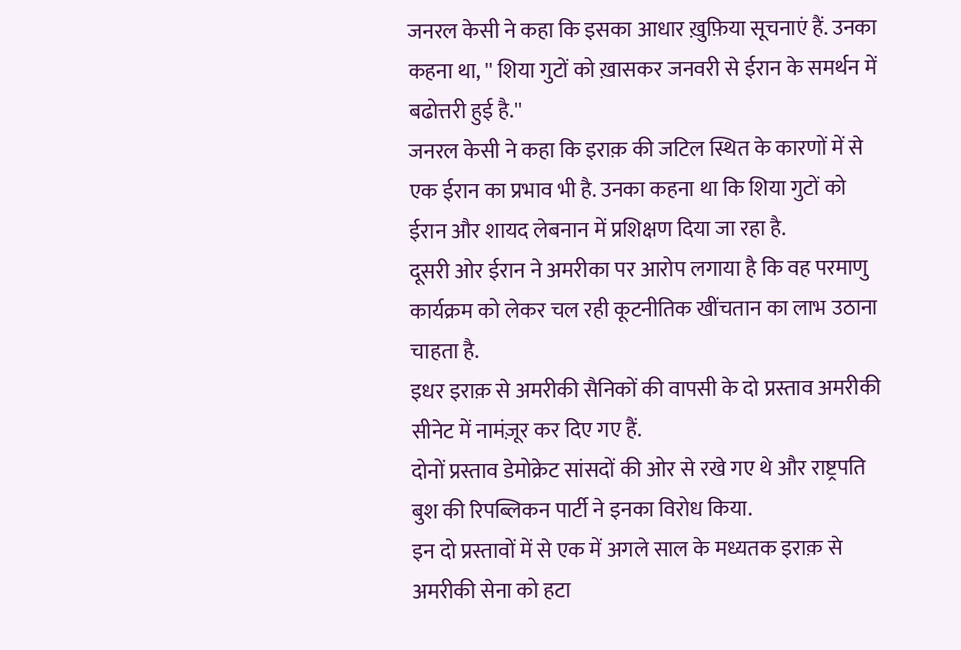जनरल केसी ने कहा कि इसका आधार ख़ुफ़िया सूचनाएं हैं. उनका कहना था, '' शिया गुटों को ख़ासकर जनवरी से ईरान के समर्थन में बढोत्तरी हुई है.''
जनरल केसी ने कहा कि इराक़ की जटिल स्थित के कारणों में से एक ईरान का प्रभाव भी है. उनका कहना था कि शिया गुटों को ईरान और शायद लेबनान में प्रशिक्षण दिया जा रहा है.
दूसरी ओर ईरान ने अमरीका पर आरोप लगाया है कि वह परमाणु कार्यक्रम को लेकर चल रही कूटनीतिक खींचतान का लाभ उठाना चाहता है.
इधर इराक़ से अमरीकी सैनिकों की वापसी के दो प्रस्ताव अमरीकी सीनेट में नामंज़ूर कर दिए गए हैं.
दोनों प्रस्ताव डेमोक्रेट सांसदों की ओर से रखे गए थे और राष्ट्रपति बुश की रिपब्लिकन पार्टी ने इनका विरोध किया.
इन दो प्रस्तावों में से एक में अगले साल के मध्यतक इराक़ से अमरीकी सेना को हटा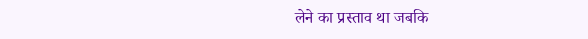लेने का प्रस्ताव था जबकि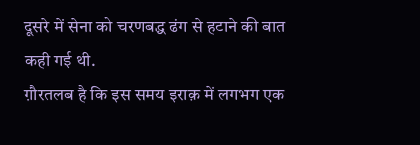दूसरे में सेना को चरणबद्ध ढंग से हटाने की बात कही गई थी.
ग़ौरतलब है कि इस समय इराक़ में लगभग एक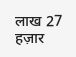लाख 27 हज़ार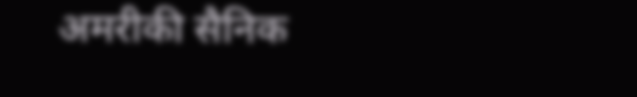अमरीकी सैनिक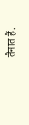तैनात हैं.